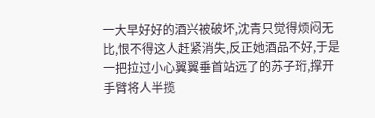一大早好好的酒兴被破坏,沈青只觉得烦闷无比,恨不得这人赶紧消失,反正她酒品不好,于是一把拉过小心翼翼垂首站远了的苏子珩,撑开手臂将人半揽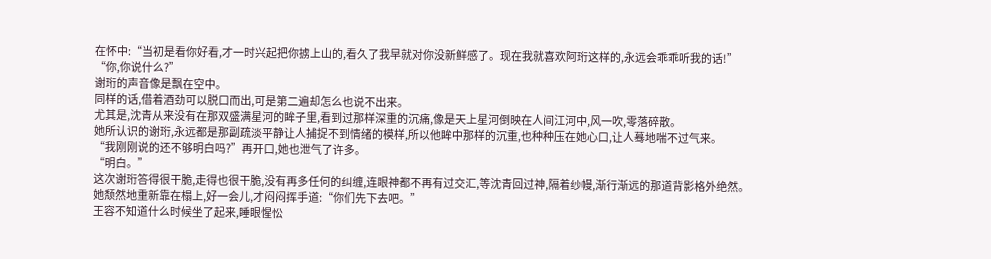在怀中:“当初是看你好看,才一时兴起把你掳上山的,看久了我早就对你没新鲜感了。现在我就喜欢阿珩这样的,永远会乖乖听我的话!”
“你,你说什么?”
谢珩的声音像是飘在空中。
同样的话,借着酒劲可以脱口而出,可是第二遍却怎么也说不出来。
尤其是,沈青从来没有在那双盛满星河的眸子里,看到过那样深重的沉痛,像是天上星河倒映在人间江河中,风一吹,零落碎散。
她所认识的谢珩,永远都是那副疏淡平静让人捕捉不到情绪的模样,所以他眸中那样的沉重,也种种压在她心口,让人蓦地喘不过气来。
“我刚刚说的还不够明白吗?”再开口,她也泄气了许多。
“明白。”
这次谢珩答得很干脆,走得也很干脆,没有再多任何的纠缠,连眼神都不再有过交汇,等沈青回过神,隔着纱幔,渐行渐远的那道背影格外绝然。
她颓然地重新靠在榻上,好一会儿,才闷闷挥手道:“你们先下去吧。”
王容不知道什么时候坐了起来,睡眼惺忪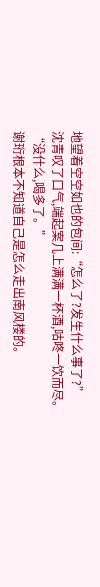地望着空空如也的包间:“怎么了?发生什么事了?”
沈青叹了口气,端起案几上满满一杯酒,咕咚一饮而尽。
“没什么,喝多了。”
谢珩根本不知道自己是怎么走出南风楼的。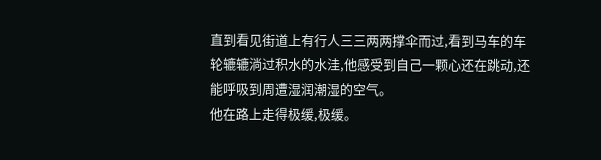直到看见街道上有行人三三两两撑伞而过,看到马车的车轮辘辘淌过积水的水洼,他感受到自己一颗心还在跳动,还能呼吸到周遭湿润潮湿的空气。
他在路上走得极缓,极缓。